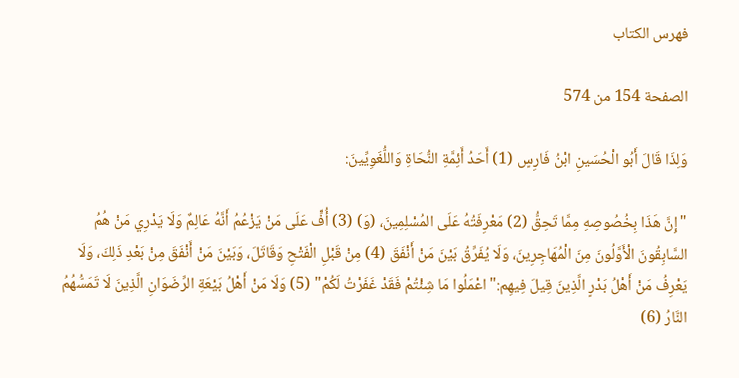فهرس الكتاب

الصفحة 154 من 574

وَلِذَا قَالَ أَبُو الْحُسَينِ ابْنُ فَارِسٍ (1) أَحَدُ أَئِمَّةِ النُّحَاةِ وَاللُّغَوِيِّينَ:

"إِنَّ هَذَا بِخُصُوصِهِ مِمَّا تَحِقُّ (2) مَعْرِفَتُهُ عَلَى المُسْلِمِينَ، (وَ) (3) أُفٍّ عَلَى مَنْ يَزْعُمُ أَنَّهُ عَالِمٌ وَلَا يَدْرِي مَنْ هُمُ السَّابِقُونَ الْأَوَّلُونَ مِنَ الْمُهَاجِرِينَ، وَلَا يُفَرِّقُ بَيْنَ مَنْ أَنْفَقَ (4) مِنْ قَبْلِ الْفَتْحِ وَقَاتَلَ، وَبَيْنَ مَنْ أَنْفَقَ مِنْ بَعْدِ ذَلِكَ، وَلَا يَعْرِفُ مَنْ أَهْلُ بَدْرٍ الَّذِينَ قِيلَ فِيهِم:"اعْمَلُوا مَا شِئْتُمْ فَقَدْ غَفَرْتُ لَكُمْ" (5) وَلَا مَنْ أَهْلُ بَيْعَةِ الرِّضَوَانِ الَّذِينَ لَا تَمَسُّهُمُ النَّارُ (6)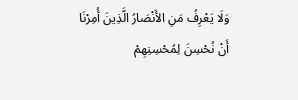وَلَا يَعْرِفُ مَنِ الأَنْصَارُ الَّذِينَ أُمِرْنَا أَنْ نُحْسِنَ لِمُحْسِنِهِمْ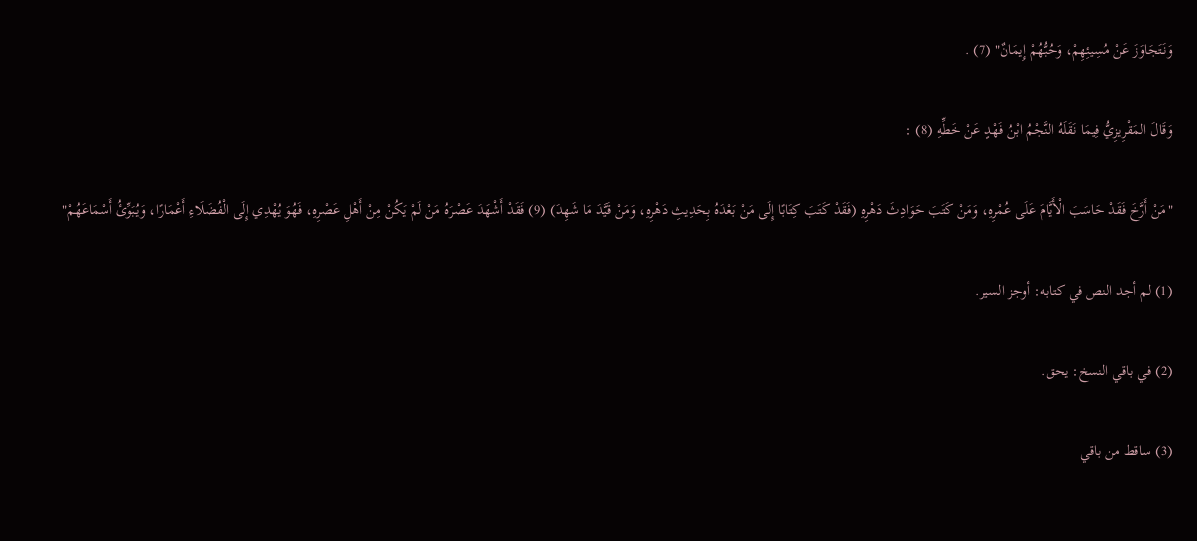وَنَتَجَاوَزَ عَنْ مُسِيئِهِمْ، وَحُبُّهُمْ إِيمَانٌ" (7) .

وَقَالَ المَقْرِيزِيُّ فِيمَا نَقَلَهُ النَّجْمُ ابْنُ فَهْدٍ عَنْ خَطِّهِ (8) :

"مَنْ أَرَّخَ فَقَدْ حَاسَبَ الْأَيَّامَ عَلَى عُمْرِهِ، وَمَنْ كَتَبَ حَوَادِثَ دَهْرِهِ (فَقَدْ كَتَبَ كِتَابًا إِلَى مَنْ بَعْدَهُ بِحَدِيثِ دَهْرِهِ، وَمَنْ قَيَّدَ مَا شَهِدَ) (9) فَقَدْ أَشْهَدَ عَصْرَهُ مَنْ لَمْ يَكُنْ مِنْ أَهْلِ عَصْرِهِ، فَهُوَ يُهْدِي إِلَى الْفُضَلَاءِ أَعْمَارًا، وَيُبَوِّئُ أَسْمَاعَهُمْ"

(1) لم أجد النص في كتابه: أوجز السير.

(2) في باقي النسخ: يحق.

(3) ساقط من باقي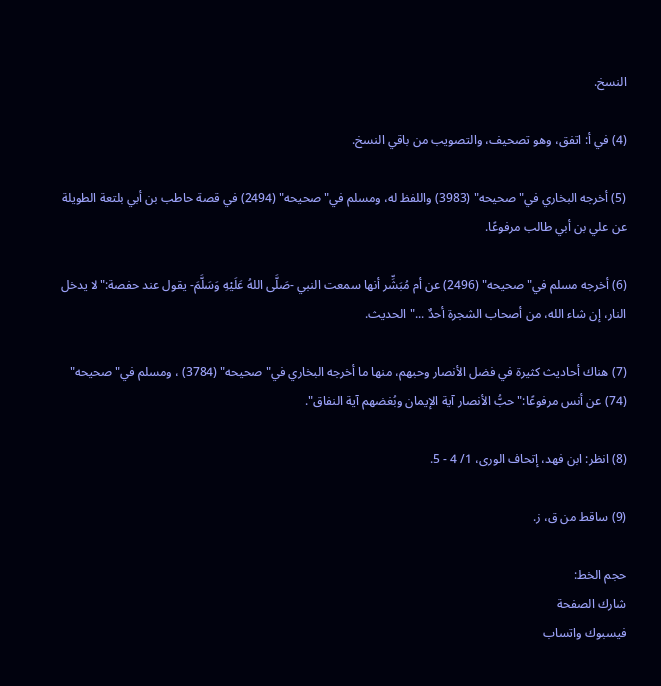النسخ.

(4) في أ: اتفق، وهو تصحيف، والتصويب من باقي النسخ.

(5) أخرجه البخاري في"صحيحه" (3983) واللفظ له، ومسلم في"صحيحه" (2494) في قصة حاطب بن أبي بلتعة الطويلة عن علي بن أبي طالب مرفوعًا.

(6) أخرجه مسلم في"صحيحه" (2496) عن أم مُبَشِّر أنها سمعت النبي -صَلَّى اللهُ عَلَيْهِ وَسَلَّمَ- يقول عند حفصة:"لا يدخل النار، إن شاء الله، من أصحاب الشجرة أحدٌ ..."الحديث.

(7) هناك أحاديث كثيرة في فضل الأنصار وحبهم، منها ما أخرجه البخاري في"صحيحه" (3784) ، ومسلم في"صحيحه" (74) عن أنس مرفوعًا:"حبُّ الأنصار آية الإيمان وبُغضهم آية النفاق".

(8) انظر: ابن فهد، إتحاف الورى، 1/ 4 - 5.

(9) ساقط من ق، ز.

حجم الخط:
شارك الصفحة
فيسبوك واتساب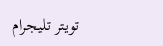تويتر تليجرام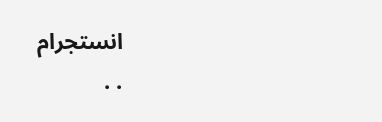انستجرام
. .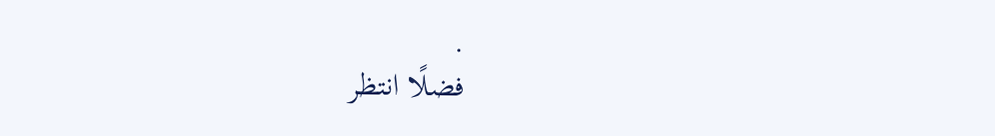.
فضلًا انتظر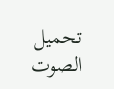تحميل الصوت